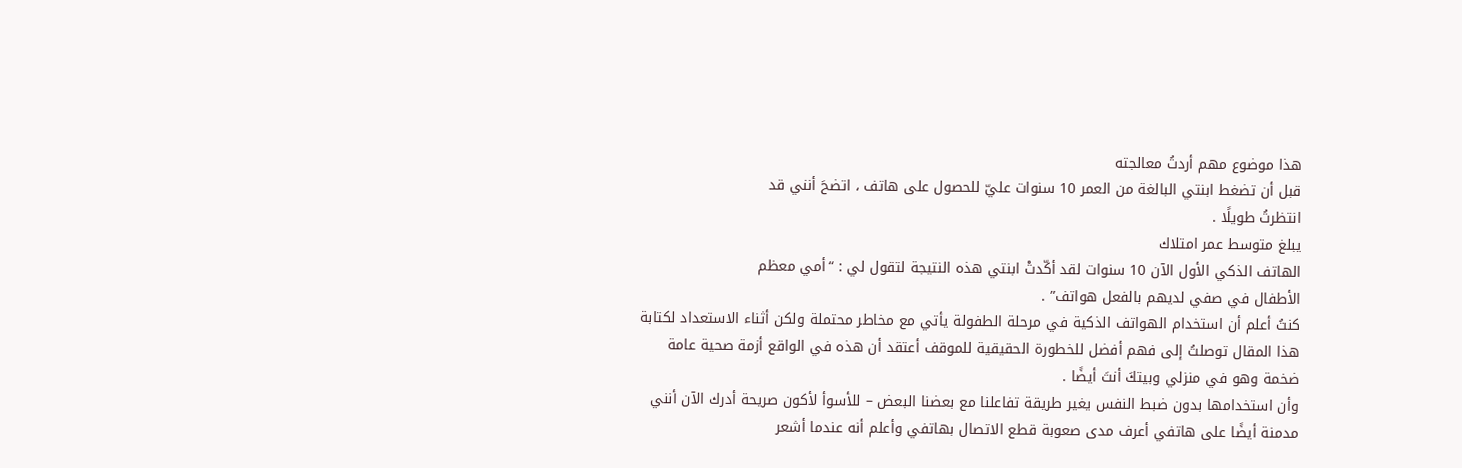هذا موضوع مهم أردتُ معالجته
قبل أن تضغط ابنتي البالغة من العمر 10 سنوات عليّ للحصول على هاتف ، اتضحَ أنني قد
انتظرتُ طويلًا .
يبلغ متوسط عمر امتلاك
الهاتف الذكي الأول الآن 10 سنوات لقد أكّدتْ ابنتي هذه النتيجة لتقول لي : “أمي معظم
الأطفال في صفي لديهم بالفعل هواتف” .
كنتُ أعلم أن استخدام الهواتف الذكية في مرحلة الطفولة يأتي مع مخاطر محتملة ولكن أثناء الاستعداد لكتابة هذا المقال توصلتُ إلى فهم أفضل للخطورة الحقيقية للموقف أعتقد أن هذه في الواقع أزمة صحية عامة ضخمة وهو في منزلي وبيتكَ أنتَ أيضًا .
وأن استخدامها بدون ضبط النفس يغير طريقة تفاعلنا مع بعضنا البعض – للأسوأ لأكون صريحة أدرك الآن أنني مدمنة أيضًا على هاتفي أعرف مدى صعوبة قطع الاتصال بهاتفي وأعلم أنه عندما أشعر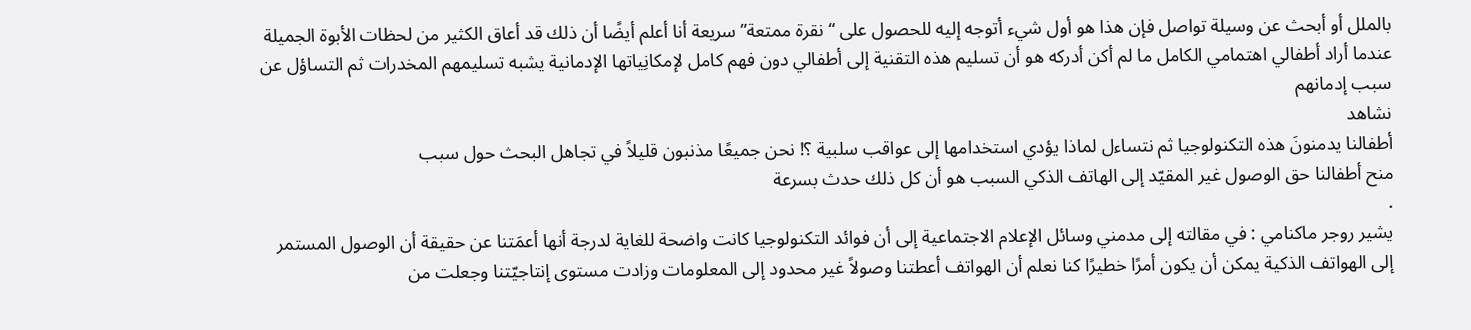بالملل أو أبحث عن وسيلة تواصل فإن هذا هو أول شيء أتوجه إليه للحصول على “نقرة ممتعة” سريعة أنا أعلم أيضًا أن ذلك قد أعاق الكثير من لحظات الأبوة الجميلة عندما أراد أطفالي اهتمامي الكامل ما لم أكن أدركه هو أن تسليم هذه التقنية إلى أطفالي دون فهم كامل لإمكانِياتها الإدمانية يشبه تسليمهم المخدرات ثم التساؤل عن سبب إدمانهم
نشاهد
أطفالنا يدمنونَ هذه التكنولوجيا ثم نتساءل لماذا يؤدي استخدامها إلى عواقب سلبية ؟! نحن جميعًا مذنبون قليلاً في تجاهل البحث حول سبب
منح أطفالنا حق الوصول غير المقيّد إلى الهاتف الذكي السبب هو أن كل ذلك حدث بسرعة
.
يشير روجر ماكنامي : في مقالته إلى مدمني وسائل الإعلام الاجتماعية إلى أن فوائد التكنولوجيا كانت واضحة للغاية لدرجة أنها أعمَتنا عن حقيقة أن الوصول المستمر إلى الهواتف الذكية يمكن أن يكون أمرًا خطيرًا كنا نعلم أن الهواتف أعطتنا وصولاً غير محدود إلى المعلومات وزادت مستوى إنتاجيّتنا وجعلت من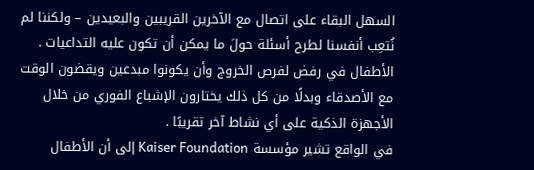السهل البقاء على اتصال مع الآخرين القريبين والبعيدين – ولكننا لم نُتعِب أنفسنا لطرح أسئلة حولَ ما يمكن أن تكون عليه التداعيات .
الأطفال في رفض لفرص الخروج وأن يكونوا مبدعين ويقضون الوقت مع الأصدقاء وبدلًا من كل ذلك يختارون الإشباع الفوري من خلال الأجهزة الذكية على أي نشاط آخر تقريبًا .
في الواقع تشير مؤسسة Kaiser Foundation إلى أن الأطفال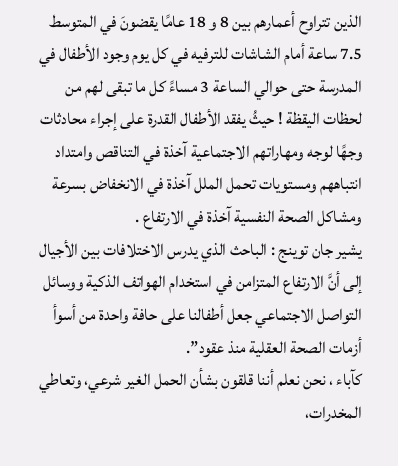الذين تتراوح أعمارهم بين 8 و 18 عامًا يقضونَ في المتوسط 7.5 ساعة أمام الشاشات للترفيه في كل يوم وجود الأطفال في المدرسة حتى حوالي الساعة 3 مساءً كل ما تبقى لهم من لحظات اليقظة ! حيثُ يفقد الأطفال القدرة على إجراء محادثات وجهًا لوجه ومهاراتهم الاجتماعية آخذة في التناقص وامتداد انتباههم ومستويات تحمل الملل آخذة في الانخفاض بسرعة ومشاكل الصحة النفسية آخذة في الارتفاع .
يشير جان توينج : الباحث الذي يدرس الاختلافات بين الأجيال إلى أنَّ الارتفاع المتزامن في استخدام الهواتف الذكية ووسائل التواصل الاجتماعي جعل أطفالنا على حافة واحدة من أسوأ أزمات الصحة العقلية منذ عقود”.
كآباء ، نحن نعلم أننا قلقون بشأن الحمل الغير شرعي، وتعاطي المخدرات،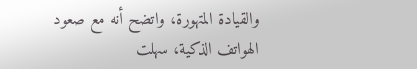والقيادة المتهورة، واتضح أنه مع صعود الهواتف الذكية، سهلت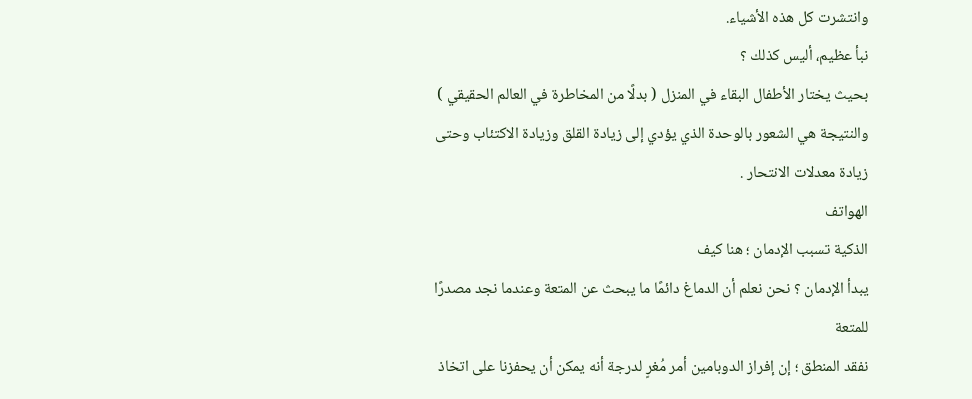وانتشرت كل هذه الأشياء.
نبأ عظيم، أليس كذلك ؟
بحيث يختار الأطفال البقاء في المنزل ( بدلًا من المخاطرة في العالم الحقيقي ) والنتيجة هي الشعور بالوحدة الذي يؤدي إلى زيادة القلق وزيادة الاكتئاب وحتى زيادة معدلات الانتحار .
الهواتف
الذكية تسبب الإدمان ؛ هنا كيف
يبدأ الإدمان ؟ نحن نعلم أن الدماغ دائمًا ما يبحث عن المتعة وعندما نجد مصدرًا للمتعة
نفقد المنطق ؛ إن إفراز الدوبامين أمر مُغرٍ لدرجة أنه يمكن أن يحفزنا على اتخاذ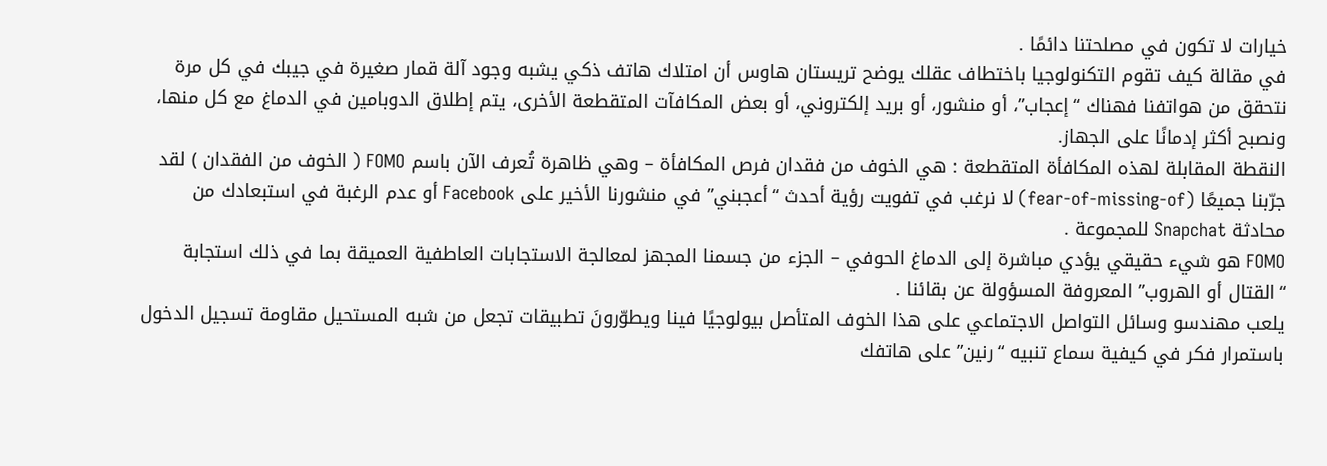خيارات لا تكون في مصلحتنا دائمًا .
في مقالة كيف تقوم التكنولوجيا باختطاف عقلك يوضح تريستان هاوس أن امتلاك هاتف ذكي يشبه وجود آلة قمار صغيرة في جيبك في كل مرة نتحقق من هواتفنا فهناك “إعجاب”، أو منشور، أو بريد إلكتروني، أو بعض المكافآت المتقطعة الأخرى، يتم إطلاق الدوبامين في الدماغ مع كل منها، ونصبح أكثر إدمانًا على الجهاز.
النقطة المقابلة لهذه المكافأة المتقطعة : هي الخوف من فقدان فرص المكافأة – وهي ظاهرة تُعرف الآن باسم FOMO ( الخوف من الفقدان ) لقد جرّبنا جميعًا (fear-of-missing-of) لا نرغب في تفويت رؤية أحدث “أعجبني” في منشورنا الأخير على Facebook أو عدم الرغبة في استبعادك من محادثة Snapchat للمجموعة .
FOMO هو شيء حقيقي يؤدي مباشرة إلى الدماغ الحوفي – الجزء من جسمنا المجهز لمعالجة الاستجابات العاطفية العميقة بما في ذلك استجابة “القتال أو الهروب” المعروفة المسؤولة عن بقائنا .
يلعب مهندسو وسائل التواصل الاجتماعي على هذا الخوف المتأصل بيولوجيًا فينا ويطوّرونَ تطبيقات تجعل من شبه المستحيل مقاومة تسجيل الدخول باستمرار فكر في كيفية سماع تنبيه “رنين” على هاتفك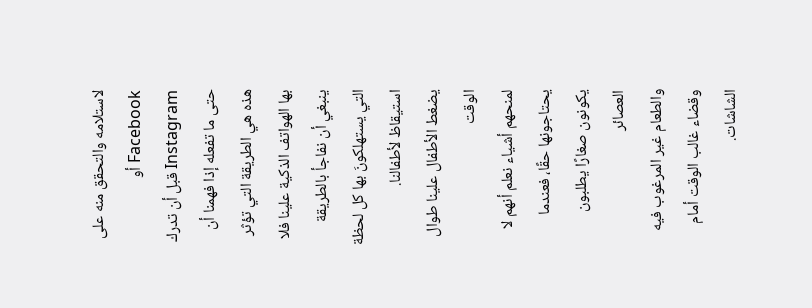لاستلامه والتحقق منه على Facebook أو Instagram قبل أن تدرك حتى ما تفعله إذا فهمنا أن هذه هي الطريقة التي تؤثر بها الهواتف الذكية علينا فلا ينبغي أن نفاجأ بالطريقة التي يستهلكونَ بها كل لحظة استيقاظ لأطفالنا.
يضغط الأطفال علينا طوال الوقت
لمنحهم أشياء نعلم أنهم لا يحتاجونها حقًا، فعندما يكونون صغارًا يطلبون العصائر
والطعام غير المرغوب فيه وقضاء غالب الوقت أمام الشاشات.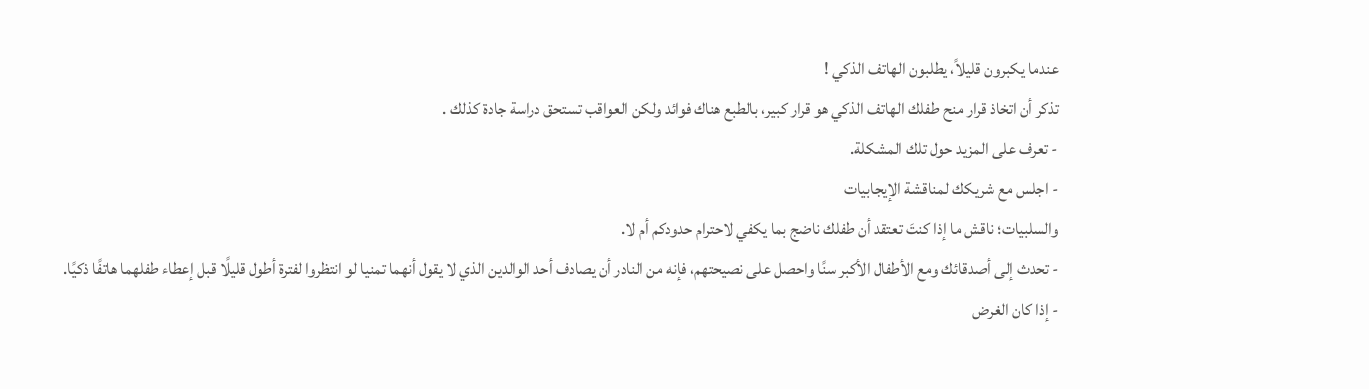عندما يكبرون قليلاً، يطلبون الهاتف الذكي !
تذكر أن اتخاذ قرار منح طفلك الهاتف الذكي هو قرار كبير، بالطبع هناك فوائد ولكن العواقب تستحق دراسة جادة كذلك .
- تعرف على المزيد حول تلك المشكلة.
- اجلس مع شريكك لمناقشة الإيجابيات
والسلبيات؛ ناقش ما إذا كنتَ تعتقد أن طفلك ناضج بما يكفي لاحترام حدودكم أم لا.
- تحدث إلى أصدقائك ومع الأطفال الأكبر سنًا واحصل على نصيحتهم، فإنه من النادر أن يصادف أحد الوالدين الذي لا يقول أنهما تمنيا لو انتظروا لفترة أطول قليلًا قبل إعطاء طفلهما هاتفًا ذكيًا.
- إذا كان الغرض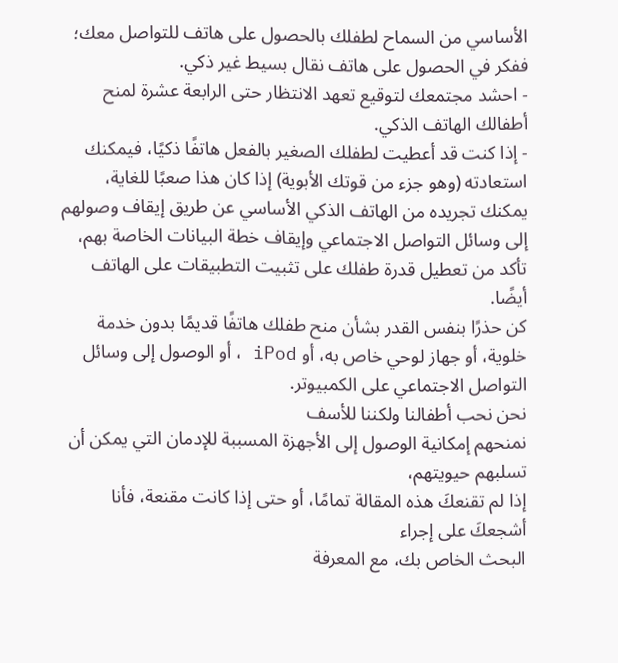الأساسي من السماح لطفلك بالحصول على هاتف للتواصل معك؛ ففكر في الحصول على هاتف نقال بسيط غير ذكي.
- احشد مجتمعك لتوقيع تعهد الانتظار حتى الرابعة عشرة لمنح أطفالك الهاتف الذكي.
- إذا كنت قد أعطيت لطفلك الصغير بالفعل هاتفًا ذكيًا، فيمكنك استعادته (وهو جزء من قوتك الأبوية) إذا كان هذا صعبًا للغاية، يمكنك تجريده من الهاتف الذكي الأساسي عن طريق إيقاف وصولهم إلى وسائل التواصل الاجتماعي وإيقاف خطة البيانات الخاصة بهم، تأكد من تعطيل قدرة طفلك على تثبيت التطبيقات على الهاتف أيضًا.
كن حذرًا بنفس القدر بشأن منح طفلك هاتفًا قديمًا بدون خدمة خلوية، أو جهاز لوحي خاص به، أو iPod ، أو الوصول إلى وسائل التواصل الاجتماعي على الكمبيوتر.
نحن نحب أطفالنا ولكننا للأسف
نمنحهم إمكانية الوصول إلى الأجهزة المسببة للإدمان التي يمكن أن تسلبهم حيويتهم،
إذا لم تقنعكَ هذه المقالة تمامًا، أو حتى إذا كانت مقنعة، فأنا أشجعكَ على إجراء
البحث الخاص بك، مع المعرفة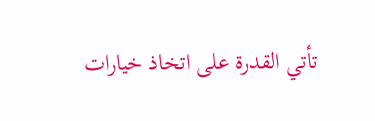تأتي القدرة على اتخاذ خيارات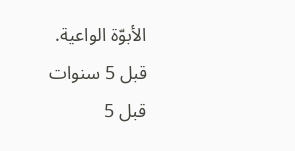الأبوّة الواعية.
قبل 5 سنوات
قبل 5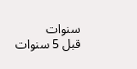سنوات
قبل 5 سنوات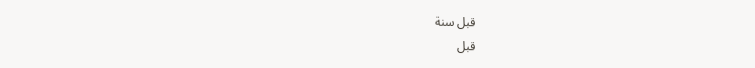قبل سنة
قبل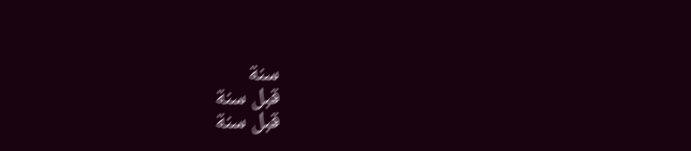سنة
قبل سنة
قبل سنة